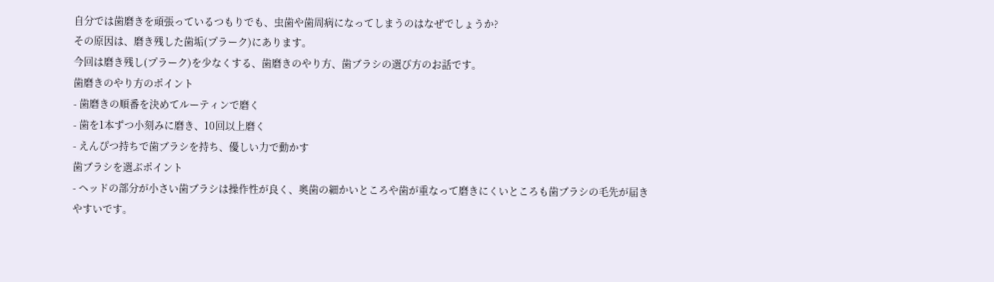自分では歯磨きを頑張っているつもりでも、虫歯や歯周病になってしまうのはなぜでしょうか?
その原因は、磨き残した歯垢(プラーク)にあります。
今回は磨き残し(プラーク)を少なくする、歯磨きのやり方、歯ブラシの選び方のお話です。
歯磨きのやり方のポイント
- 歯磨きの順番を決めてルーティンで磨く
- 歯を1本ずつ小刻みに磨き、10回以上磨く
- えんぴつ持ちで歯ブラシを持ち、優しい力で動かす
歯ブラシを選ぶポイント
- ヘッドの部分が小さい歯ブラシは操作性が良く、奥歯の細かいところや歯が重なって磨きにくいところも歯ブラシの毛先が届きやすいです。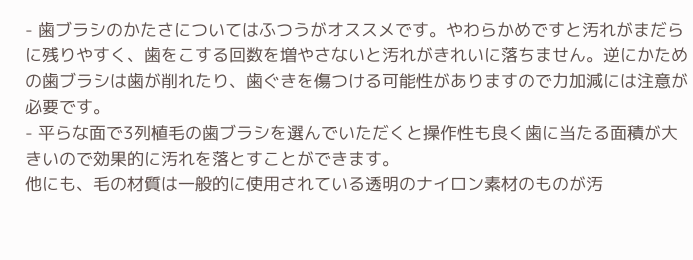- 歯ブラシのかたさについてはふつうがオススメです。やわらかめですと汚れがまだらに残りやすく、歯をこする回数を増やさないと汚れがきれいに落ちません。逆にかための歯ブラシは歯が削れたり、歯ぐきを傷つける可能性がありますので力加減には注意が必要です。
- 平らな面で3列植毛の歯ブラシを選んでいただくと操作性も良く歯に当たる面積が大きいので効果的に汚れを落とすことができます。
他にも、毛の材質は一般的に使用されている透明のナイロン素材のものが汚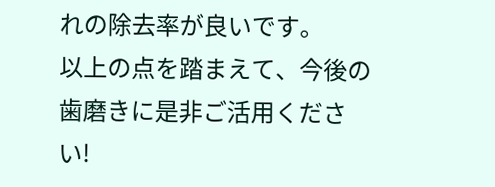れの除去率が良いです。
以上の点を踏まえて、今後の歯磨きに是非ご活用ください!